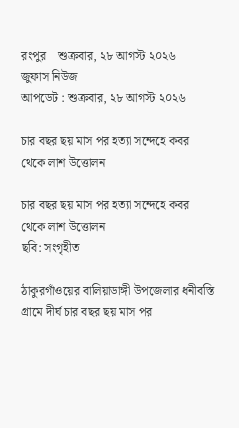রংপুর    শুক্রবার, ২৮ আগস্ট ২০২৬
জুফাস নিউজ
আপডেট : শুক্রবার, ২৮ আগস্ট ২০২৬

চার বছর ছয় মাস পর হত্যা সন্দেহে কবর থেকে লাশ উত্তোলন

চার বছর ছয় মাস পর হত্যা সন্দেহে কবর থেকে লাশ উত্তোলন
ছবি: সংগৃহীত

ঠাকুরগাঁওয়ের বালিয়াডাঙ্গী উপজেলার ধনীবস্তি গ্রামে দীর্ঘ চার বছর ছয় মাস পর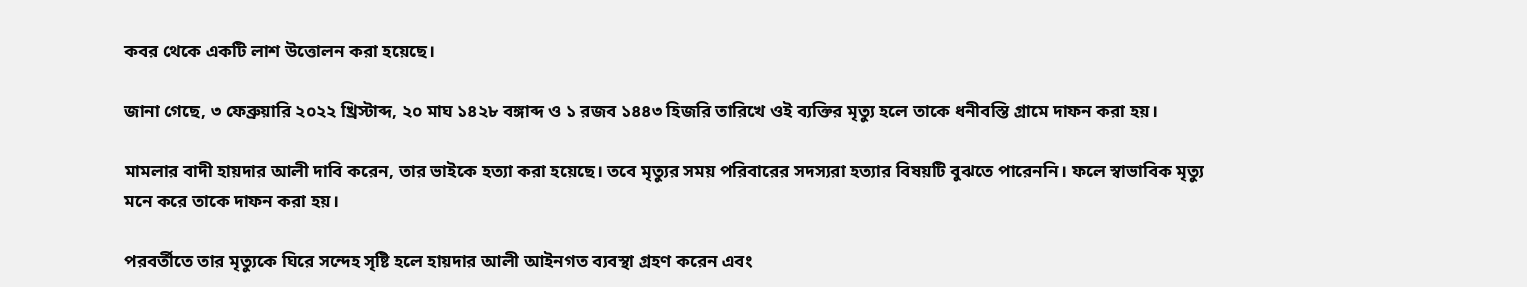কবর থেকে একটি লাশ উত্তোলন করা হয়েছে।

জানা গেছে, ৩ ফেব্রুয়ারি ২০২২ খ্রিস্টাব্দ, ২০ মাঘ ১৪২৮ বঙ্গাব্দ ও ১ রজব ১৪৪৩ হিজরি তারিখে ওই ব্যক্তির মৃত্যু হলে তাকে ধনীবস্তি গ্রামে দাফন করা হয়।

মামলার বাদী হায়দার আলী দাবি করেন, তার ভাইকে হত্যা করা হয়েছে। তবে মৃত্যুর সময় পরিবারের সদস্যরা হত্যার বিষয়টি বুঝতে পারেননি। ফলে স্বাভাবিক মৃত্যু মনে করে তাকে দাফন করা হয়।

পরবর্তীতে তার মৃত্যুকে ঘিরে সন্দেহ সৃষ্টি হলে হায়দার আলী আইনগত ব্যবস্থা গ্রহণ করেন এবং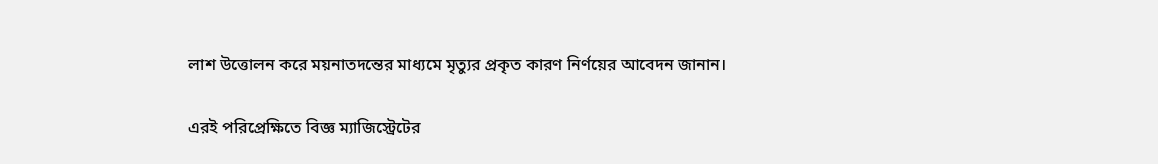লাশ উত্তোলন করে ময়নাতদন্তের মাধ্যমে মৃত্যুর প্রকৃত কারণ নির্ণয়ের আবেদন জানান।

এরই পরিপ্রেক্ষিতে বিজ্ঞ ম্যাজিস্ট্রেটের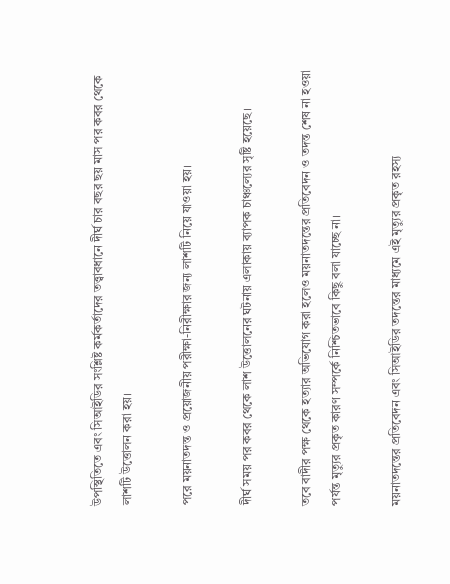উপস্থিতিতে এবং সিআইডির সংশ্লিষ্ট কর্মকর্তাদের তত্ত্বাবধানে দীর্ঘ চার বছর ছয় মাস পর কবর থেকে লাশটি উত্তোলন করা হয়।

পরে ময়নাতদন্ত ও প্রয়োজনীয় পরীক্ষা-নিরীক্ষার জন্য লাশটি নিয়ে যাওয়া হয়।

দীর্ঘ সময় পর কবর থেকে লাশ উত্তোলনের ঘটনায় এলাকায় ব্যাপক চাঞ্চল্যের সৃষ্টি হয়েছে।

তবে বাদীর পক্ষ থেকে হত্যার অভিযোগ করা হলেও ময়নাতদন্তের প্রতিবেদন ও তদন্ত শেষ না হওয়া পর্যন্ত মৃত্যুর প্রকৃত কারণ সম্পর্কে নিশ্চিতভাবে কিছু বলা যাচ্ছে না।

ময়নাতদন্তের প্রতিবেদন এবং সিআইডির তদন্তের মাধ্যমে এই মৃত্যুর প্রকৃত রহস্য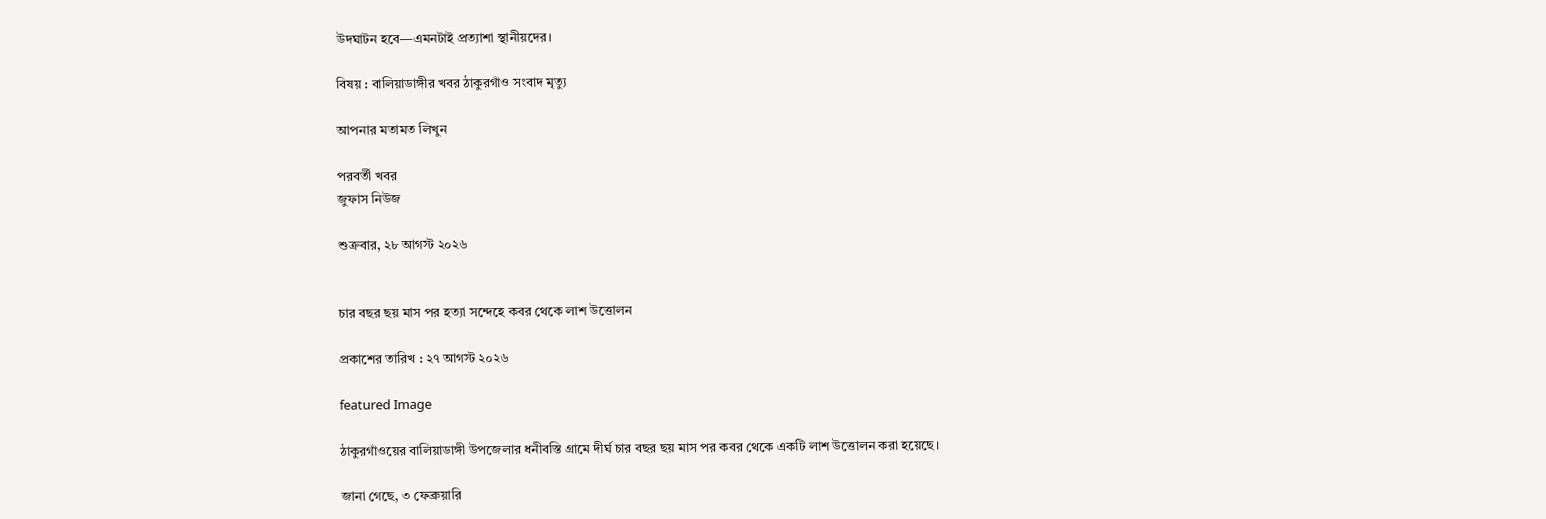উদঘাটন হবে—এমনটাই প্রত্যাশা স্থানীয়দের।

বিষয় : বালিয়াডাঙ্গীর খবর ঠাকুরগাঁও সংবাদ মৃত্যু

আপনার মতামত লিখুন

পরবর্তী খবর
জুফাস নিউজ

শুক্রবার, ২৮ আগস্ট ২০২৬


চার বছর ছয় মাস পর হত্যা সন্দেহে কবর থেকে লাশ উত্তোলন

প্রকাশের তারিখ : ২৭ আগস্ট ২০২৬

featured Image

ঠাকুরগাঁওয়ের বালিয়াডাঙ্গী উপজেলার ধনীবস্তি গ্রামে দীর্ঘ চার বছর ছয় মাস পর কবর থেকে একটি লাশ উত্তোলন করা হয়েছে।

জানা গেছে, ৩ ফেব্রুয়ারি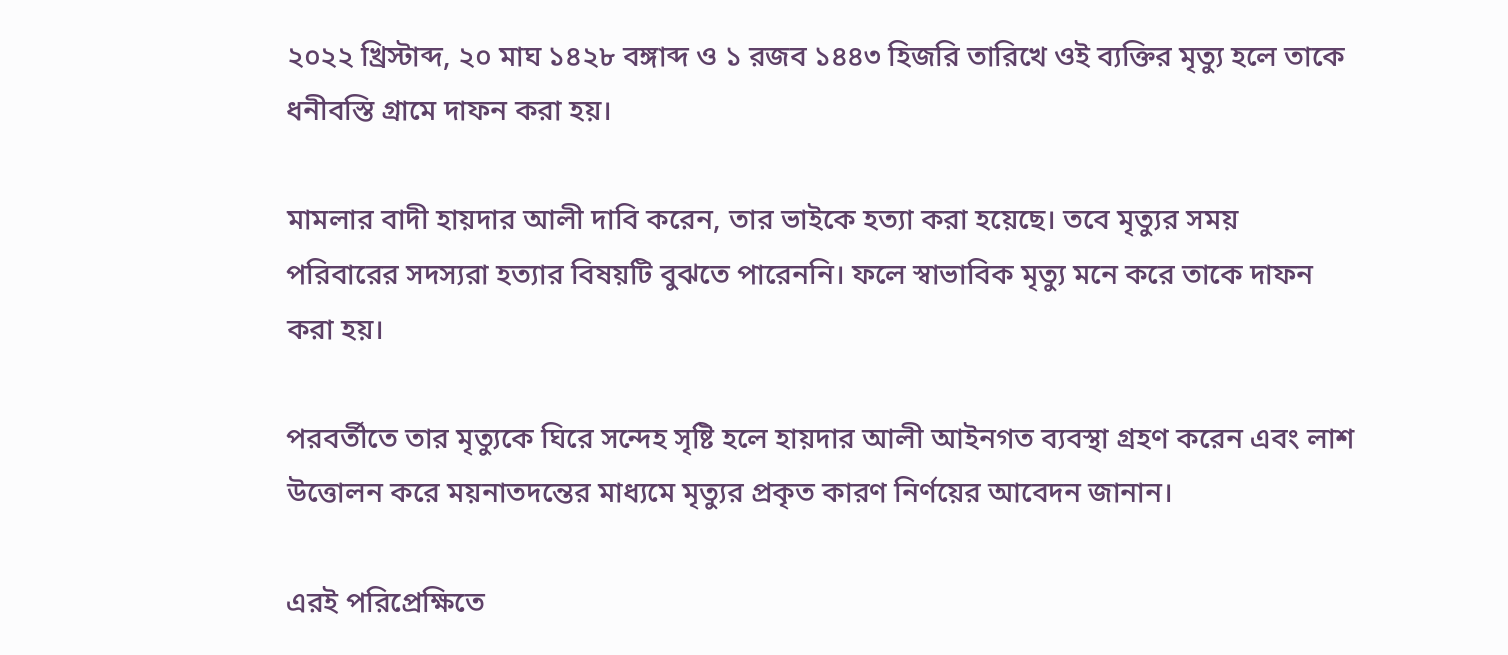২০২২ খ্রিস্টাব্দ, ২০ মাঘ ১৪২৮ বঙ্গাব্দ ও ১ রজব ১৪৪৩ হিজরি তারিখে ওই ব্যক্তির মৃত্যু হলে তাকে ধনীবস্তি গ্রামে দাফন করা হয়।

মামলার বাদী হায়দার আলী দাবি করেন, তার ভাইকে হত্যা করা হয়েছে। তবে মৃত্যুর সময় পরিবারের সদস্যরা হত্যার বিষয়টি বুঝতে পারেননি। ফলে স্বাভাবিক মৃত্যু মনে করে তাকে দাফন করা হয়।

পরবর্তীতে তার মৃত্যুকে ঘিরে সন্দেহ সৃষ্টি হলে হায়দার আলী আইনগত ব্যবস্থা গ্রহণ করেন এবং লাশ উত্তোলন করে ময়নাতদন্তের মাধ্যমে মৃত্যুর প্রকৃত কারণ নির্ণয়ের আবেদন জানান।

এরই পরিপ্রেক্ষিতে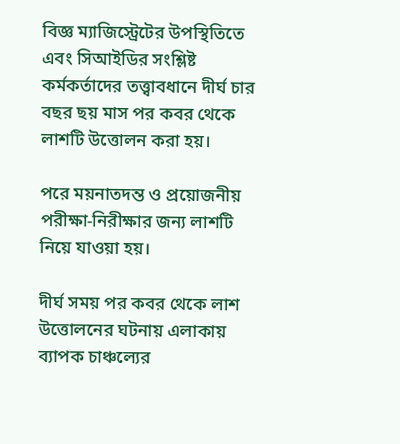বিজ্ঞ ম্যাজিস্ট্রেটের উপস্থিতিতে এবং সিআইডির সংশ্লিষ্ট কর্মকর্তাদের তত্ত্বাবধানে দীর্ঘ চার বছর ছয় মাস পর কবর থেকে লাশটি উত্তোলন করা হয়।

পরে ময়নাতদন্ত ও প্রয়োজনীয় পরীক্ষা-নিরীক্ষার জন্য লাশটি নিয়ে যাওয়া হয়।

দীর্ঘ সময় পর কবর থেকে লাশ উত্তোলনের ঘটনায় এলাকায় ব্যাপক চাঞ্চল্যের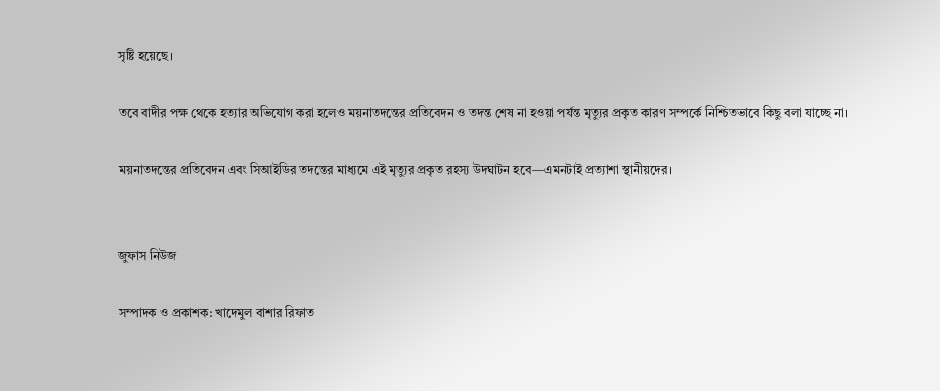সৃষ্টি হয়েছে।

তবে বাদীর পক্ষ থেকে হত্যার অভিযোগ করা হলেও ময়নাতদন্তের প্রতিবেদন ও তদন্ত শেষ না হওয়া পর্যন্ত মৃত্যুর প্রকৃত কারণ সম্পর্কে নিশ্চিতভাবে কিছু বলা যাচ্ছে না।

ময়নাতদন্তের প্রতিবেদন এবং সিআইডির তদন্তের মাধ্যমে এই মৃত্যুর প্রকৃত রহস্য উদঘাটন হবে—এমনটাই প্রত্যাশা স্থানীয়দের।


জুফাস নিউজ

সম্পাদক ও প্রকাশক: খাদেমুল বাশার রিফাত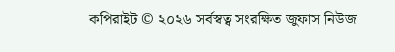কপিরাইট © ২০২৬ সর্বস্বত্ব সংরক্ষিত জুফাস নিউজ